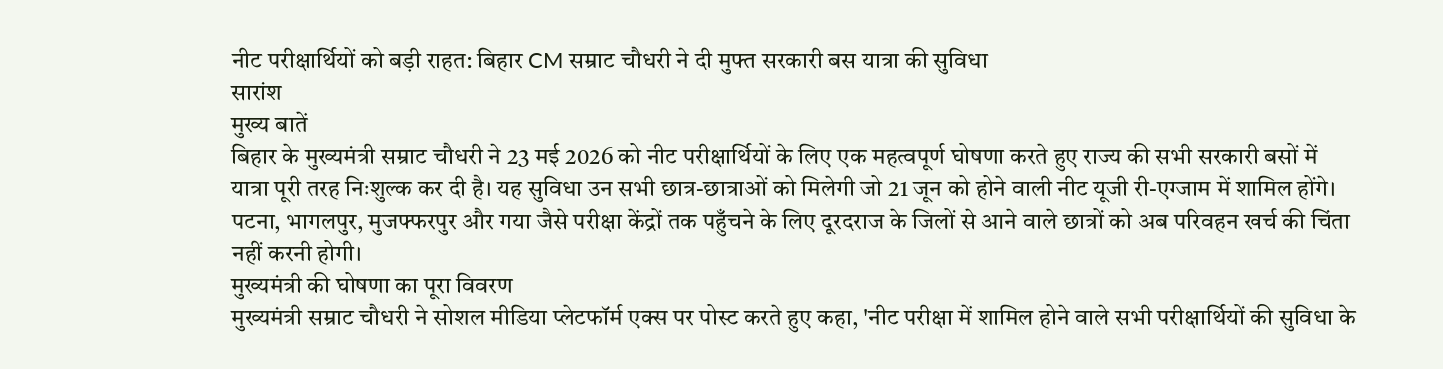नीट परीक्षार्थियों को बड़ी राहत: बिहार CM सम्राट चौधरी ने दी मुफ्त सरकारी बस यात्रा की सुविधा
सारांश
मुख्य बातें
बिहार के मुख्यमंत्री सम्राट चौधरी ने 23 मई 2026 को नीट परीक्षार्थियों के लिए एक महत्वपूर्ण घोषणा करते हुए राज्य की सभी सरकारी बसों में यात्रा पूरी तरह निःशुल्क कर दी है। यह सुविधा उन सभी छात्र-छात्राओं को मिलेगी जो 21 जून को होने वाली नीट यूजी री-एग्जाम में शामिल होंगे। पटना, भागलपुर, मुजफ्फरपुर और गया जैसे परीक्षा केंद्रों तक पहुँचने के लिए दूरदराज के जिलों से आने वाले छात्रों को अब परिवहन खर्च की चिंता नहीं करनी होगी।
मुख्यमंत्री की घोषणा का पूरा विवरण
मुख्यमंत्री सम्राट चौधरी ने सोशल मीडिया प्लेटफॉर्म एक्स पर पोस्ट करते हुए कहा, 'नीट परीक्षा में शामिल होने वाले सभी परीक्षार्थियों की सुविधा के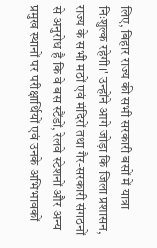लिए, बिहार राज्य की सभी सरकारी बसों में यात्रा निःशुल्क रहेगी।' उन्होंने आगे जोड़ा कि जिला प्रशासन, राज्य के सभी मठों एवं मंदिरों तथा गैर-सरकारी संगठनों से अनुरोध है कि वे बस स्टैंडों, रेलवे स्टेशनों और अन्य प्रमुख स्थानों पर परीक्षार्थियों एवं उनके अभिभावकों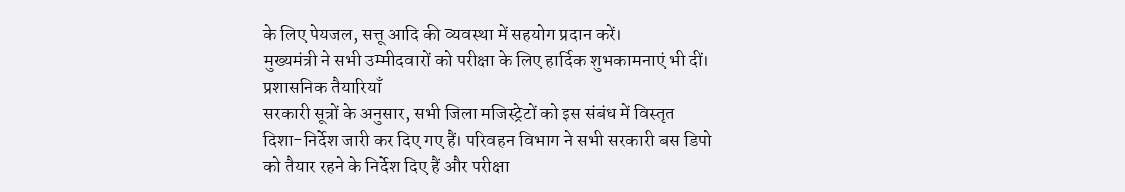के लिए पेयजल, सत्तू आदि की व्यवस्था में सहयोग प्रदान करें।
मुख्यमंत्री ने सभी उम्मीदवारों को परीक्षा के लिए हार्दिक शुभकामनाएं भी दीं।
प्रशासनिक तैयारियाँ
सरकारी सूत्रों के अनुसार, सभी जिला मजिस्ट्रेटों को इस संबंध में विस्तृत दिशा-निर्देश जारी कर दिए गए हैं। परिवहन विभाग ने सभी सरकारी बस डिपो को तैयार रहने के निर्देश दिए हैं और परीक्षा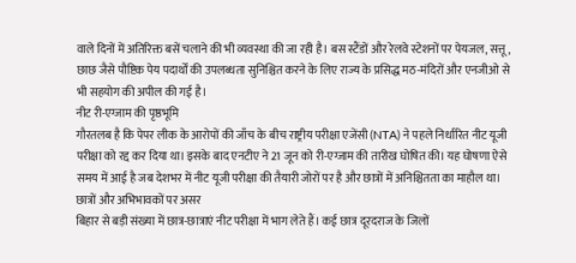वाले दिनों में अतिरिक्त बसें चलाने की भी व्यवस्था की जा रही है। बस स्टैंडों और रेलवे स्टेशनों पर पेयजल, सत्तू, छाछ जैसे पौष्टिक पेय पदार्थों की उपलब्धता सुनिश्चित करने के लिए राज्य के प्रसिद्ध मठ-मंदिरों और एनजीओ से भी सहयोग की अपील की गई है।
नीट री-एग्जाम की पृष्ठभूमि
गौरतलब है कि पेपर लीक के आरोपों की जाँच के बीच राष्ट्रीय परीक्षा एजेंसी (NTA) ने पहले निर्धारित नीट यूजी परीक्षा को रद्द कर दिया था। इसके बाद एनटीए ने 21 जून को री-एग्जाम की तारीख घोषित की। यह घोषणा ऐसे समय में आई है जब देशभर में नीट यूजी परीक्षा की तैयारी जोरों पर है और छात्रों में अनिश्चितता का माहौल था।
छात्रों और अभिभावकों पर असर
बिहार से बड़ी संख्या में छात्र-छात्राएं नीट परीक्षा में भाग लेते हैं। कई छात्र दूरदराज के जिलों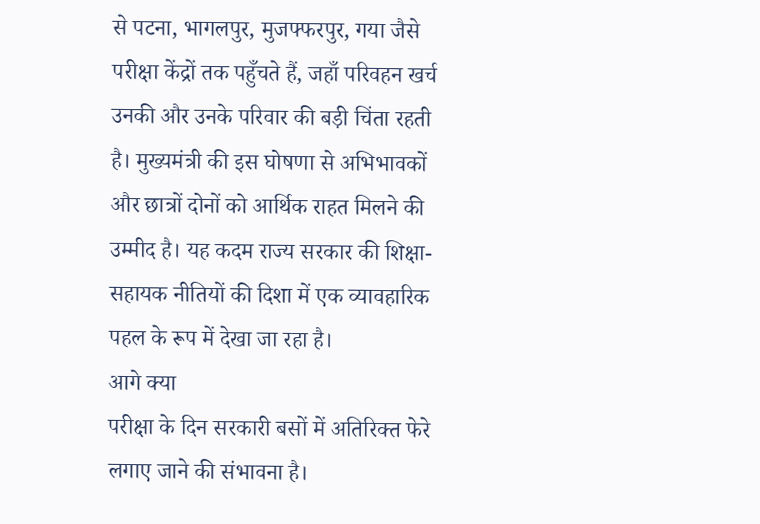से पटना, भागलपुर, मुजफ्फरपुर, गया जैसे परीक्षा केंद्रों तक पहुँचते हैं, जहाँ परिवहन खर्च उनकी और उनके परिवार की बड़ी चिंता रहती है। मुख्यमंत्री की इस घोषणा से अभिभावकों और छात्रों दोनों को आर्थिक राहत मिलने की उम्मीद है। यह कदम राज्य सरकार की शिक्षा-सहायक नीतियों की दिशा में एक व्यावहारिक पहल के रूप में देखा जा रहा है।
आगे क्या
परीक्षा के दिन सरकारी बसों में अतिरिक्त फेरे लगाए जाने की संभावना है।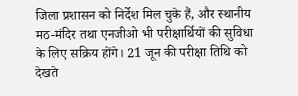जिला प्रशासन को निर्देश मिल चुके हैं, और स्थानीय मठ-मंदिर तथा एनजीओ भी परीक्षार्थियों की सुविधा के लिए सक्रिय होंगे। 21 जून की परीक्षा तिथि को देखते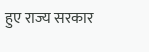हुए राज्य सरकार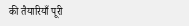की तैयारियाँ पूरी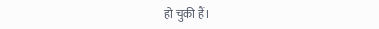हो चुकी हैं।